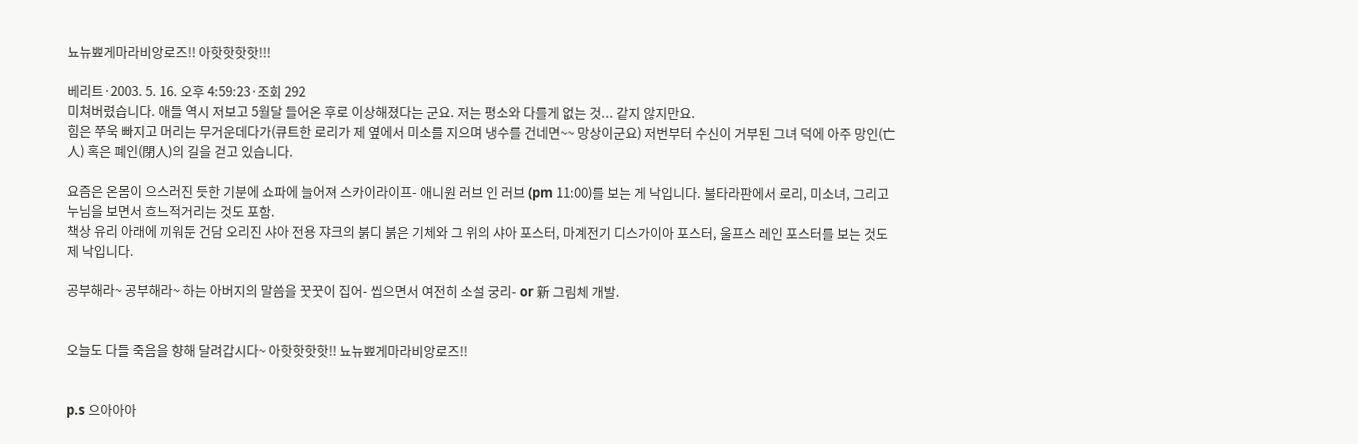뇨뉴뾰게마라비앙로즈!! 아핫핫핫핫!!!

베리트·2003. 5. 16. 오후 4:59:23·조회 292
미쳐버렸습니다. 애들 역시 저보고 5월달 들어온 후로 이상해졌다는 군요. 저는 평소와 다를게 없는 것... 같지 않지만요.
힘은 쭈욱 빠지고 머리는 무거운데다가(큐트한 로리가 제 옆에서 미소를 지으며 냉수를 건네면~~ 망상이군요) 저번부터 수신이 거부된 그녀 덕에 아주 망인(亡人) 혹은 폐인(閉人)의 길을 걷고 있습니다.

요즘은 온몸이 으스러진 듯한 기분에 쇼파에 늘어져 스카이라이프- 애니원 러브 인 러브 (pm 11:00)를 보는 게 낙입니다. 불타라판에서 로리, 미소녀, 그리고 누님을 보면서 흐느적거리는 것도 포함.
책상 유리 아래에 끼워둔 건담 오리진 샤아 전용 쟈크의 붉디 붉은 기체와 그 위의 샤아 포스터, 마계전기 디스가이아 포스터, 울프스 레인 포스터를 보는 것도 제 낙입니다.

공부해라~ 공부해라~ 하는 아버지의 말씀을 꿋꿋이 집어- 씹으면서 여전히 소설 궁리- or 新 그림체 개발.


오늘도 다들 죽음을 향해 달려갑시다~ 아핫핫핫핫!! 뇨뉴뾰게마라비앙로즈!!


p.s 으아아아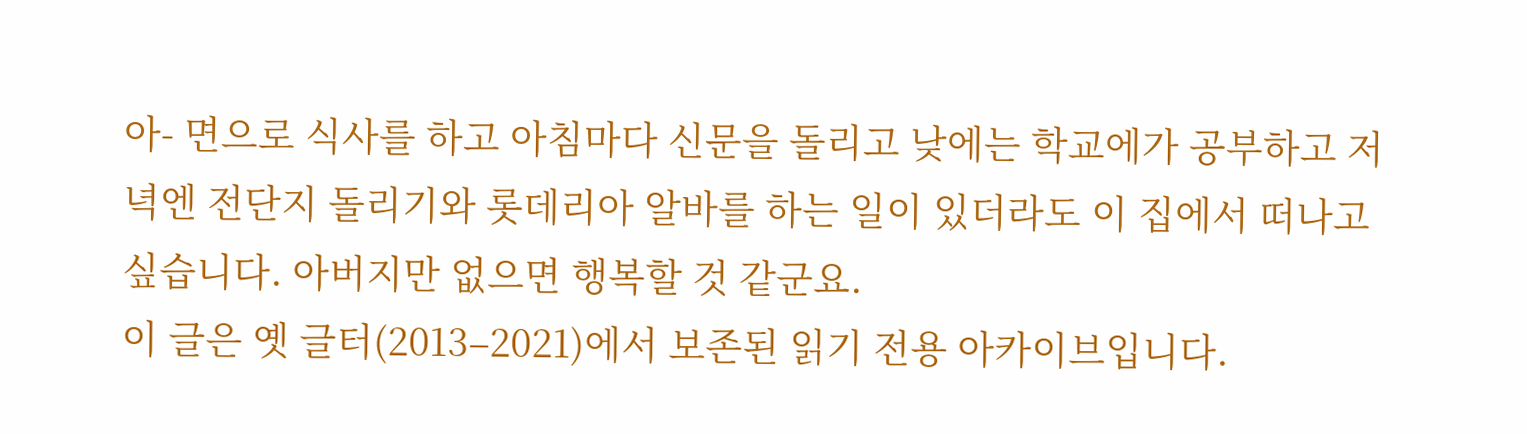아- 면으로 식사를 하고 아침마다 신문을 돌리고 낮에는 학교에가 공부하고 저녁엔 전단지 돌리기와 롯데리아 알바를 하는 일이 있더라도 이 집에서 떠나고 싶습니다. 아버지만 없으면 행복할 것 같군요.
이 글은 옛 글터(2013–2021)에서 보존된 읽기 전용 아카이브입니다.